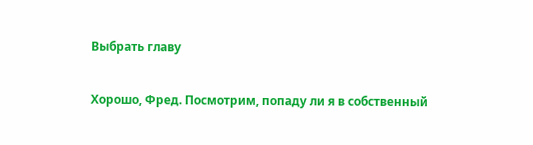Выбрать главу

Хорошо, Фред. Посмотрим, попаду ли я в собственный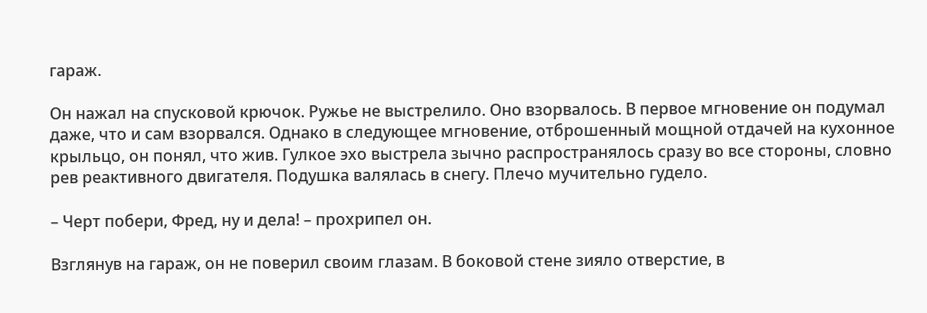гараж.

Он нажал на спусковой крючок. Ружье не выстрелило. Оно взорвалось. В первое мгновение он подумал даже, что и сам взорвался. Однако в следующее мгновение, отброшенный мощной отдачей на кухонное крыльцо, он понял, что жив. Гулкое эхо выстрела зычно распространялось сразу во все стороны, словно рев реактивного двигателя. Подушка валялась в снегу. Плечо мучительно гудело.

– Черт побери, Фред, ну и дела! – прохрипел он.

Взглянув на гараж, он не поверил своим глазам. В боковой стене зияло отверстие, в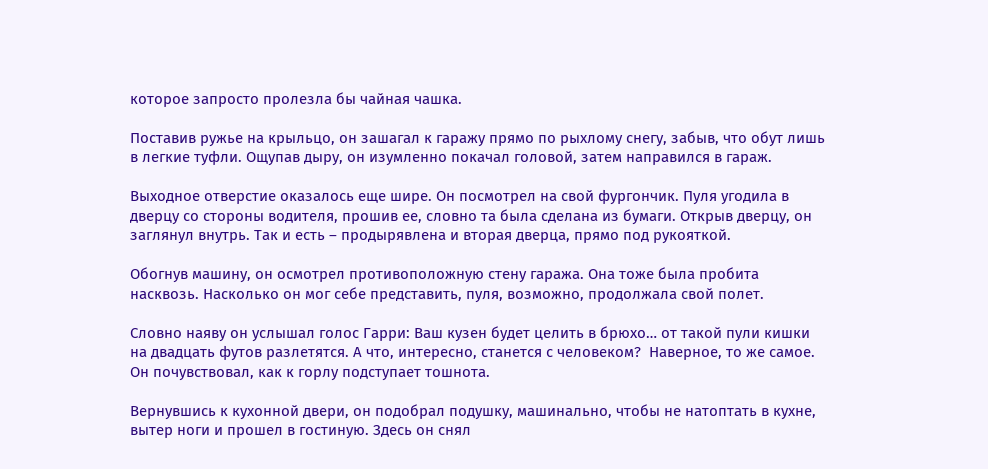которое запросто пролезла бы чайная чашка.

Поставив ружье на крыльцо, он зашагал к гаражу прямо по рыхлому снегу, забыв, что обут лишь в легкие туфли. Ощупав дыру, он изумленно покачал головой, затем направился в гараж.

Выходное отверстие оказалось еще шире. Он посмотрел на свой фургончик. Пуля угодила в дверцу со стороны водителя, прошив ее, словно та была сделана из бумаги. Открыв дверцу, он заглянул внутрь. Так и есть – продырявлена и вторая дверца, прямо под рукояткой.

Обогнув машину, он осмотрел противоположную стену гаража. Она тоже была пробита насквозь. Насколько он мог себе представить, пуля, возможно, продолжала свой полет.

Словно наяву он услышал голос Гарри: Ваш кузен будет целить в брюхо… от такой пули кишки на двадцать футов разлетятся. А что, интересно, станется с человеком?  Наверное, то же самое. Он почувствовал, как к горлу подступает тошнота.

Вернувшись к кухонной двери, он подобрал подушку, машинально, чтобы не натоптать в кухне, вытер ноги и прошел в гостиную. Здесь он снял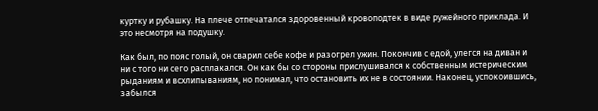куртку и рубашку. На плече отпечатался здоровенный кровоподтек в виде ружейного приклада. И это несмотря на подушку.

Как был, по пояс голый, он сварил себе кофе и разогрел ужин. Покончив с едой, улегся на диван и ни с того ни сего расплакался. Он как бы со стороны прислушивался к собственным истерическим рыданиям и всхлипываниям, но понимал, что остановить их не в состоянии. Наконец, успокоившись, забылся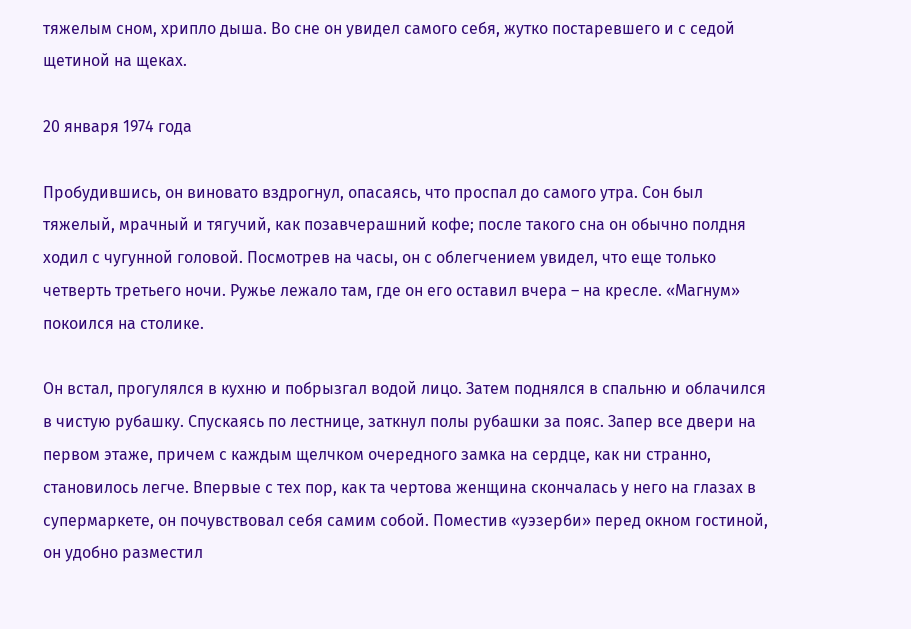тяжелым сном, хрипло дыша. Во сне он увидел самого себя, жутко постаревшего и с седой щетиной на щеках.

20 января 1974 года

Пробудившись, он виновато вздрогнул, опасаясь, что проспал до самого утра. Сон был тяжелый, мрачный и тягучий, как позавчерашний кофе; после такого сна он обычно полдня ходил с чугунной головой. Посмотрев на часы, он с облегчением увидел, что еще только четверть третьего ночи. Ружье лежало там, где он его оставил вчера – на кресле. «Магнум» покоился на столике.

Он встал, прогулялся в кухню и побрызгал водой лицо. Затем поднялся в спальню и облачился в чистую рубашку. Спускаясь по лестнице, заткнул полы рубашки за пояс. Запер все двери на первом этаже, причем с каждым щелчком очередного замка на сердце, как ни странно, становилось легче. Впервые с тех пор, как та чертова женщина скончалась у него на глазах в супермаркете, он почувствовал себя самим собой. Поместив «уэзерби» перед окном гостиной, он удобно разместил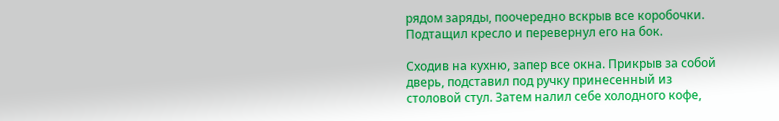рядом заряды, поочередно вскрыв все коробочки. Подтащил кресло и перевернул его на бок.

Сходив на кухню, запер все окна. Прикрыв за собой дверь, подставил под ручку принесенный из столовой стул. Затем налил себе холодного кофе,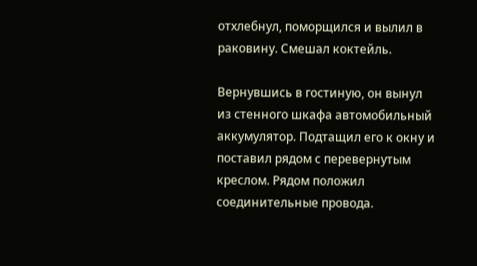отхлебнул, поморщился и вылил в раковину. Смешал коктейль.

Вернувшись в гостиную, он вынул из стенного шкафа автомобильный аккумулятор. Подтащил его к окну и поставил рядом с перевернутым креслом. Рядом положил соединительные провода.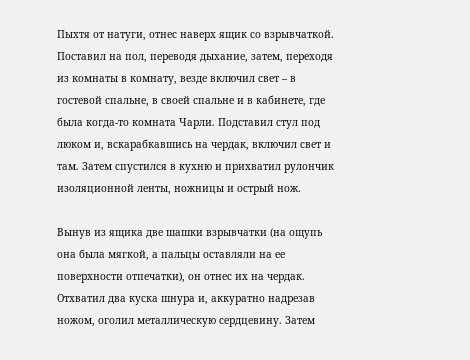Пыхтя от натуги, отнес наверх ящик со взрывчаткой. Поставил на пол, переводя дыхание, затем, переходя из комнаты в комнату, везде включил свет – в гостевой спальне, в своей спальне и в кабинете, где была когда-то комната Чарли. Подставил стул под люком и, вскарабкавшись на чердак, включил свет и там. Затем спустился в кухню и прихватил рулончик изоляционной ленты, ножницы и острый нож.

Вынув из ящика две шашки взрывчатки (на ощупь она была мягкой, а пальцы оставляли на ее поверхности отпечатки), он отнес их на чердак. Отхватил два куска шнура и, аккуратно надрезав ножом, оголил металлическую сердцевину. Затем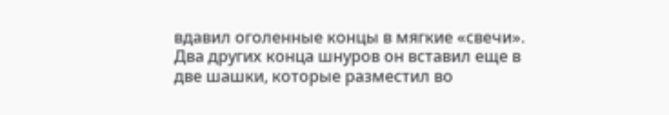вдавил оголенные концы в мягкие «свечи». Два других конца шнуров он вставил еще в две шашки, которые разместил во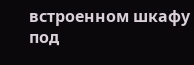встроенном шкафу под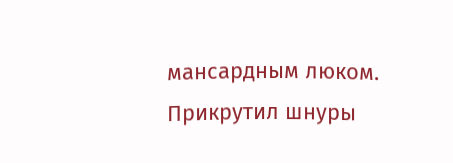мансардным люком. Прикрутил шнуры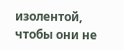изолентой, чтобы они не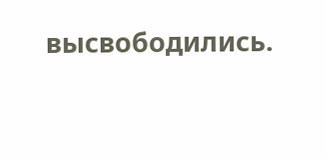высвободились.